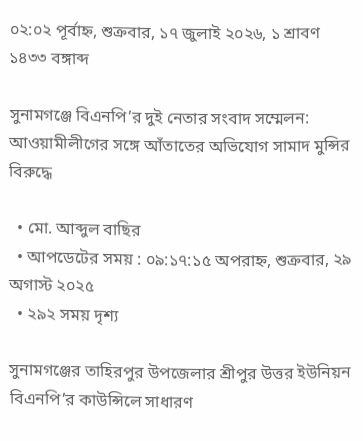০২:০২ পূর্বাহ্ন, শুক্রবার, ১৭ জুলাই ২০২৬, ১ শ্রাবণ ১৪৩৩ বঙ্গাব্দ

সুনামগঞ্জে বিএনপি’র দুই নেতার সংবাদ সম্মেলন: আওয়ামীলীগের সঙ্গে আঁতাতের অভিযোগ সামাদ মুন্সির বিরুদ্ধে

  • মো. আব্দুল বাছির
  • আপডেটের সময় : ০৯:১৭:১৫ অপরাহ্ন, শুক্রবার, ২৯ অগাস্ট ২০২৫
  • ২৯২ সময় দৃশ্য

সুনামগঞ্জের তাহিরপুর উপজেলার শ্রীপুর উত্তর ইউনিয়ন বিএনপি’র কাউন্সিলে সাধারণ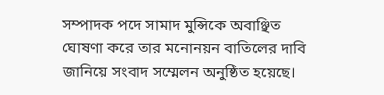সম্পাদক পদে সামাদ মুন্সিকে অবাঞ্ছিত ঘোষণা করে তার মনোনয়ন বাতিলের দাবি জানিয়ে সংবাদ সম্মেলন অনুষ্ঠিত হয়েছে।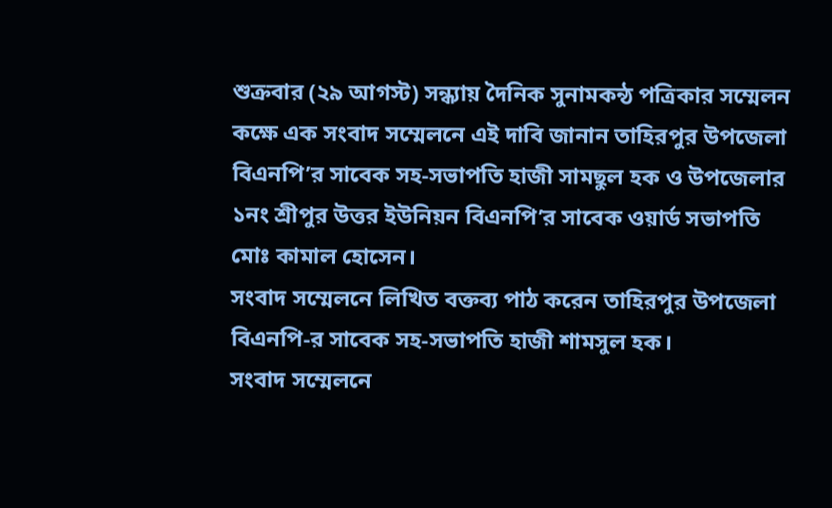শুক্রবার (২৯ আগস্ট) সন্ধ্যায় দৈনিক সুনামকন্ঠ পত্রিকার সম্মেলন কক্ষে এক সংবাদ সম্মেলনে এই দাবি জানান তাহিরপুর উপজেলা বিএনপি’র সাবেক সহ-সভাপতি হাজী সামছুল হক ও উপজেলার ১নং শ্রীপুর উত্তর ইউনিয়ন বিএনপি’র সাবেক ওয়ার্ড সভাপতি মোঃ কামাল হোসেন।
সংবাদ সম্মেলনে লিখিত বক্তব্য পাঠ করেন তাহিরপুর উপজেলা বিএনপি-র সাবেক সহ-সভাপতি হাজী শামসুল হক।
সংবাদ সম্মেলনে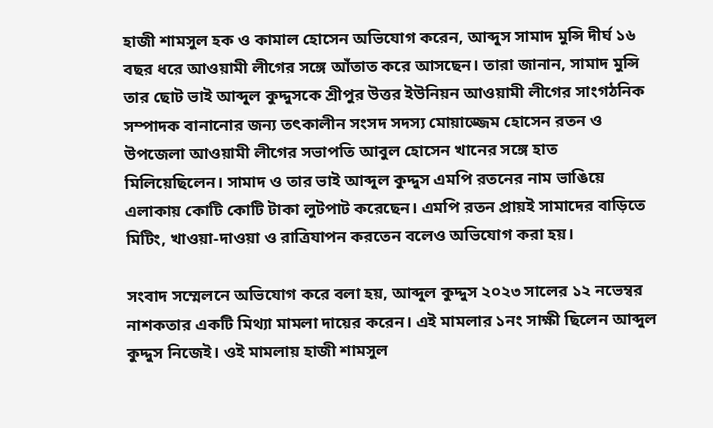হাজী শামসুল হক ও কামাল হোসেন অভিযোগ করেন, আব্দুস সামাদ মুন্সি দীর্ঘ ১৬ বছর ধরে আওয়ামী লীগের সঙ্গে আঁতাত করে আসছেন। তারা জানান, সামাদ মুন্সি তার ছোট ভাই আব্দুল কুদ্দুসকে শ্রীপুর উত্তর ইউনিয়ন আওয়ামী লীগের সাংগঠনিক সম্পাদক বানানোর জন্য তৎকালীন সংসদ সদস্য মোয়াজ্জেম হোসেন রতন ও উপজেলা আওয়ামী লীগের সভাপতি আবুল হোসেন খানের সঙ্গে হাত মিলিয়েছিলেন। সামাদ ও তার ভাই আব্দুল কুদ্দুস এমপি রতনের নাম ভাঙিয়ে এলাকায় কোটি কোটি টাকা লুটপাট করেছেন। এমপি রতন প্রায়ই সামাদের বাড়িতে মিটিং, খাওয়া-দাওয়া ও রাত্রিযাপন করতেন বলেও অভিযোগ করা হয়।

সংবাদ সম্মেলনে অভিযোগ করে বলা হয়, আব্দুল কুদ্দুস ২০২৩ সালের ১২ নভেম্বর নাশকতার একটি মিথ্যা মামলা দায়ের করেন। এই মামলার ১নং সাক্ষী ছিলেন আব্দুল কুদ্দুস নিজেই। ওই মামলায় হাজী শামসুল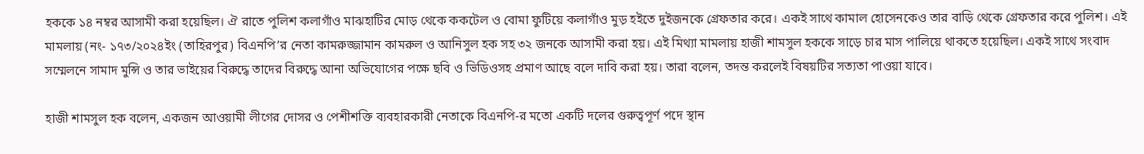হককে ১৪ নম্বর আসামী করা হয়েছিল। ঐ রাতে পুলিশ কলাগাঁও মাঝহাটির মোড় থেকে ককটেল ও বোমা ফুটিয়ে কলাগাঁও মুড় হইতে দুইজনকে গ্রেফতার করে। একই সাথে কামাল হোসেনকেও তার বাড়ি থেকে গ্রেফতার করে পুলিশ। এই মামলায় (নং- ১৭৩/২০২৪ইং (তাহিরপুর) বিএনপি’র নেতা কামরুজ্জামান কামরুল ও আনিসুল হক সহ ৩২ জনকে আসামী করা হয়। এই মিথ্যা মামলায় হাজী শামসুল হককে সাড়ে চার মাস পালিয়ে থাকতে হয়েছিল। একই সাথে সংবাদ সম্মেলনে সামাদ মুন্সি ও তার ভাইয়ের বিরুদ্ধে তাদের বিরুদ্ধে আনা অভিযোগের পক্ষে ছবি ও ভিডিওসহ প্রমাণ আছে বলে দাবি করা হয়। তারা বলেন, তদন্ত করলেই বিষয়টির সত্যতা পাওয়া যাবে।

হাজী শামসুল হক বলেন, একজন আওয়ামী লীগের দোসর ও পেশীশক্তি ব্যবহারকারী নেতাকে বিএনপি-র মতো একটি দলের গুরুত্বপূর্ণ পদে স্থান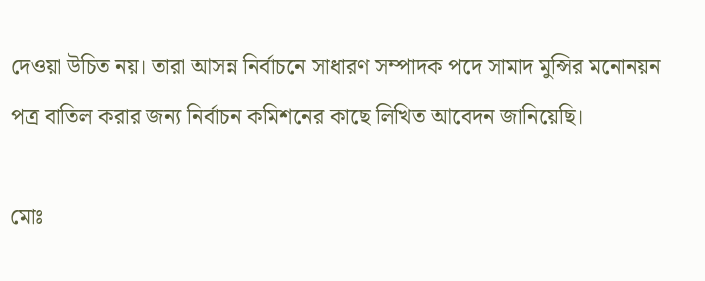দেওয়া উচিত নয়। তারা আসন্ন নির্বাচনে সাধারণ সম্পাদক পদে সামাদ মুন্সির মনোনয়ন পত্র বাতিল করার জন্য নির্বাচন কমিশনের কাছে লিখিত আবেদন জানিয়েছি।

মোঃ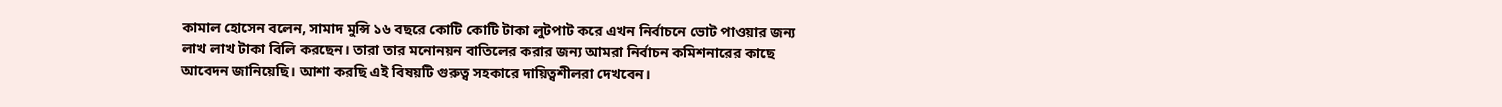কামাল হোসেন বলেন, সামাদ মুন্সি ১৬ বছরে কোটি কোটি টাকা লুটপাট করে এখন নির্বাচনে ভোট পাওয়ার জন্য লাখ লাখ টাকা বিলি করছেন। তারা তার মনোনয়ন বাতিলের করার জন্য আমরা নির্বাচন কমিশনারের কাছে আবেদন জানিয়েছি। আশা করছি এই বিষয়টি গুরুত্ব সহকারে দায়িত্বশীলরা দেখবেন।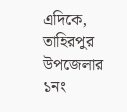এদিকে, তাহিরপুর উপজেলার ১নং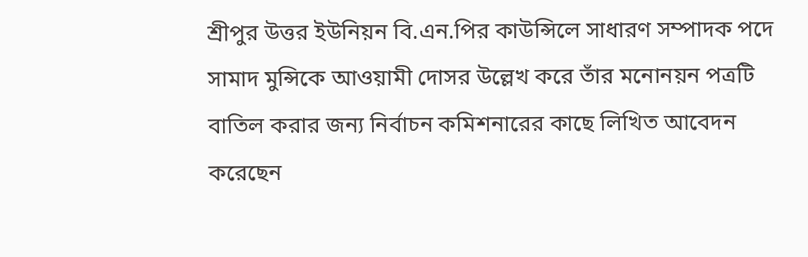শ্রীপুর উত্তর ইউনিয়ন বি.এন.পির কাউন্সিলে সাধারণ সম্পাদক পদে সামাদ মুন্সিকে আওয়ামী দোসর উল্লেখ করে তাঁর মনোনয়ন পত্রটি বাতিল করার জন্য নির্বাচন কমিশনারের কাছে লিখিত আবেদন করেছেন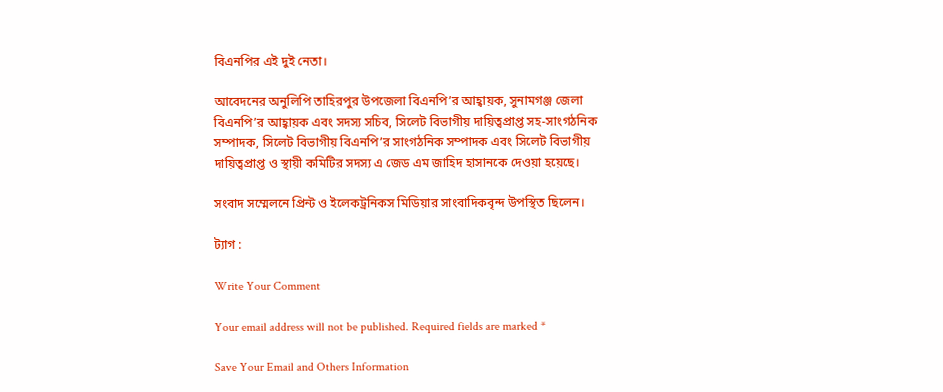বিএনপির এই দুই নেতা।

আবেদনের অনুলিপি তাহিরপুর উপজেলা বিএনপি’র আহ্বায়ক, সুনামগঞ্জ জেলা বিএনপি’র আহ্বায়ক এবং সদস্য সচিব, সিলেট বিভাগীয় দায়িত্বপ্রাপ্ত সহ-সাংগঠনিক সম্পাদক, সিলেট বিভাগীয় বিএনপি’র সাংগঠনিক সম্পাদক এবং সিলেট বিভাগীয় দায়িত্বপ্রাপ্ত ও স্থায়ী কমিটির সদস্য এ জেড এম জাহিদ হাসানকে দেওয়া হয়েছে।

সংবাদ সম্মেলনে প্রিন্ট ও ইলেকট্রনিকস মিডিয়ার সাংবাদিকবৃন্দ উপস্থিত ছিলেন।

ট্যাগ :

Write Your Comment

Your email address will not be published. Required fields are marked *

Save Your Email and Others Information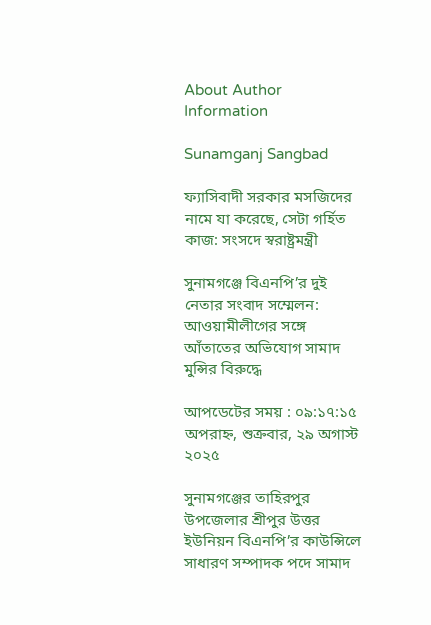About Author Information

Sunamganj Sangbad

ফ্যাসিবাদী সরকার মসজিদের নামে যা করেছে, সেটা গর্হিত কাজ: সংসদে স্বরাষ্ট্রমন্ত্রী

সুনামগঞ্জে বিএনপি’র দুই নেতার সংবাদ সম্মেলন: আওয়ামীলীগের সঙ্গে আঁতাতের অভিযোগ সামাদ মুন্সির বিরুদ্ধে

আপডেটের সময় : ০৯:১৭:১৫ অপরাহ্ন, শুক্রবার, ২৯ অগাস্ট ২০২৫

সুনামগঞ্জের তাহিরপুর উপজেলার শ্রীপুর উত্তর ইউনিয়ন বিএনপি’র কাউন্সিলে সাধারণ সম্পাদক পদে সামাদ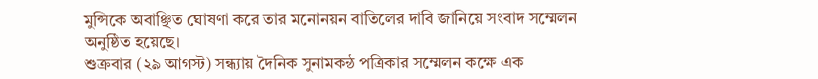মুন্সিকে অবাঞ্ছিত ঘোষণা করে তার মনোনয়ন বাতিলের দাবি জানিয়ে সংবাদ সম্মেলন অনুষ্ঠিত হয়েছে।
শুক্রবার (২৯ আগস্ট) সন্ধ্যায় দৈনিক সুনামকন্ঠ পত্রিকার সম্মেলন কক্ষে এক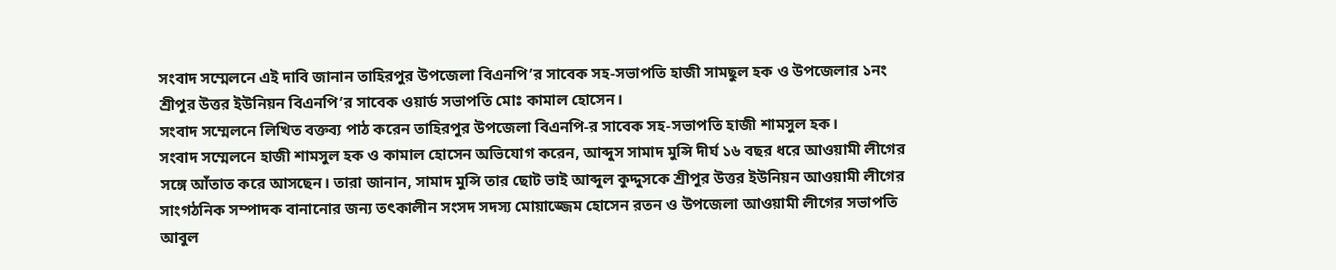সংবাদ সম্মেলনে এই দাবি জানান তাহিরপুর উপজেলা বিএনপি’র সাবেক সহ-সভাপতি হাজী সামছুল হক ও উপজেলার ১নং শ্রীপুর উত্তর ইউনিয়ন বিএনপি’র সাবেক ওয়ার্ড সভাপতি মোঃ কামাল হোসেন।
সংবাদ সম্মেলনে লিখিত বক্তব্য পাঠ করেন তাহিরপুর উপজেলা বিএনপি-র সাবেক সহ-সভাপতি হাজী শামসুল হক।
সংবাদ সম্মেলনে হাজী শামসুল হক ও কামাল হোসেন অভিযোগ করেন, আব্দুস সামাদ মুন্সি দীর্ঘ ১৬ বছর ধরে আওয়ামী লীগের সঙ্গে আঁতাত করে আসছেন। তারা জানান, সামাদ মুন্সি তার ছোট ভাই আব্দুল কুদ্দুসকে শ্রীপুর উত্তর ইউনিয়ন আওয়ামী লীগের সাংগঠনিক সম্পাদক বানানোর জন্য তৎকালীন সংসদ সদস্য মোয়াজ্জেম হোসেন রতন ও উপজেলা আওয়ামী লীগের সভাপতি আবুল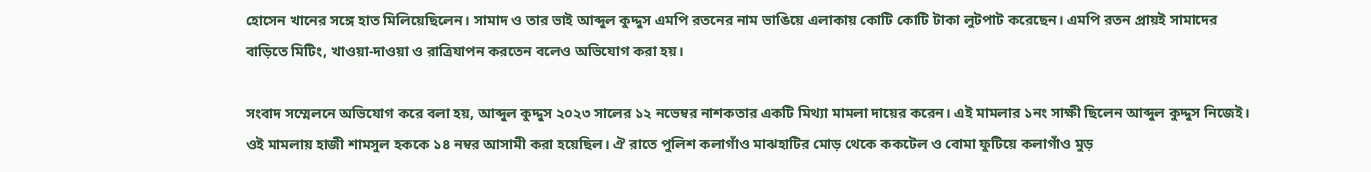হোসেন খানের সঙ্গে হাত মিলিয়েছিলেন। সামাদ ও তার ভাই আব্দুল কুদ্দুস এমপি রতনের নাম ভাঙিয়ে এলাকায় কোটি কোটি টাকা লুটপাট করেছেন। এমপি রতন প্রায়ই সামাদের বাড়িতে মিটিং, খাওয়া-দাওয়া ও রাত্রিযাপন করতেন বলেও অভিযোগ করা হয়।

সংবাদ সম্মেলনে অভিযোগ করে বলা হয়, আব্দুল কুদ্দুস ২০২৩ সালের ১২ নভেম্বর নাশকতার একটি মিথ্যা মামলা দায়ের করেন। এই মামলার ১নং সাক্ষী ছিলেন আব্দুল কুদ্দুস নিজেই। ওই মামলায় হাজী শামসুল হককে ১৪ নম্বর আসামী করা হয়েছিল। ঐ রাতে পুলিশ কলাগাঁও মাঝহাটির মোড় থেকে ককটেল ও বোমা ফুটিয়ে কলাগাঁও মুড়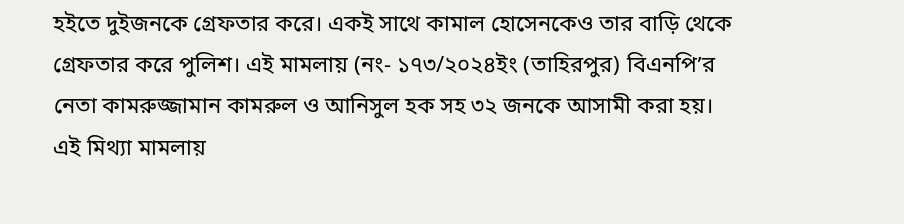হইতে দুইজনকে গ্রেফতার করে। একই সাথে কামাল হোসেনকেও তার বাড়ি থেকে গ্রেফতার করে পুলিশ। এই মামলায় (নং- ১৭৩/২০২৪ইং (তাহিরপুর) বিএনপি’র নেতা কামরুজ্জামান কামরুল ও আনিসুল হক সহ ৩২ জনকে আসামী করা হয়। এই মিথ্যা মামলায়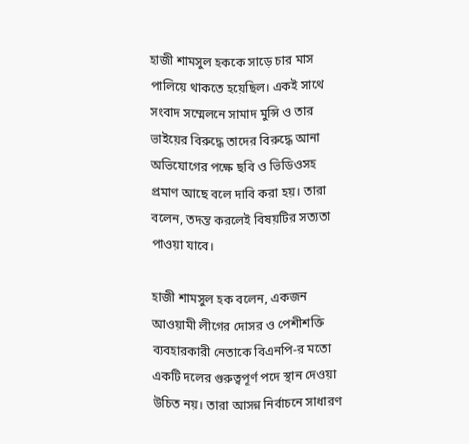হাজী শামসুল হককে সাড়ে চার মাস পালিয়ে থাকতে হয়েছিল। একই সাথে সংবাদ সম্মেলনে সামাদ মুন্সি ও তার ভাইয়ের বিরুদ্ধে তাদের বিরুদ্ধে আনা অভিযোগের পক্ষে ছবি ও ভিডিওসহ প্রমাণ আছে বলে দাবি করা হয়। তারা বলেন, তদন্ত করলেই বিষয়টির সত্যতা পাওয়া যাবে।

হাজী শামসুল হক বলেন, একজন আওয়ামী লীগের দোসর ও পেশীশক্তি ব্যবহারকারী নেতাকে বিএনপি-র মতো একটি দলের গুরুত্বপূর্ণ পদে স্থান দেওয়া উচিত নয়। তারা আসন্ন নির্বাচনে সাধারণ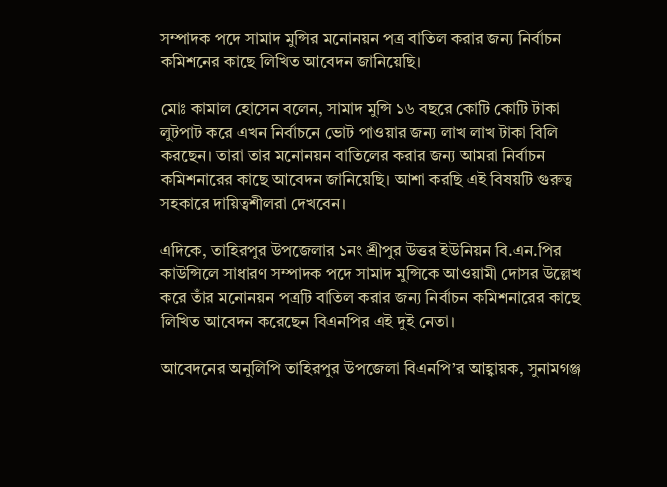সম্পাদক পদে সামাদ মুন্সির মনোনয়ন পত্র বাতিল করার জন্য নির্বাচন কমিশনের কাছে লিখিত আবেদন জানিয়েছি।

মোঃ কামাল হোসেন বলেন, সামাদ মুন্সি ১৬ বছরে কোটি কোটি টাকা লুটপাট করে এখন নির্বাচনে ভোট পাওয়ার জন্য লাখ লাখ টাকা বিলি করছেন। তারা তার মনোনয়ন বাতিলের করার জন্য আমরা নির্বাচন কমিশনারের কাছে আবেদন জানিয়েছি। আশা করছি এই বিষয়টি গুরুত্ব সহকারে দায়িত্বশীলরা দেখবেন।

এদিকে, তাহিরপুর উপজেলার ১নং শ্রীপুর উত্তর ইউনিয়ন বি.এন.পির কাউন্সিলে সাধারণ সম্পাদক পদে সামাদ মুন্সিকে আওয়ামী দোসর উল্লেখ করে তাঁর মনোনয়ন পত্রটি বাতিল করার জন্য নির্বাচন কমিশনারের কাছে লিখিত আবেদন করেছেন বিএনপির এই দুই নেতা।

আবেদনের অনুলিপি তাহিরপুর উপজেলা বিএনপি’র আহ্বায়ক, সুনামগঞ্জ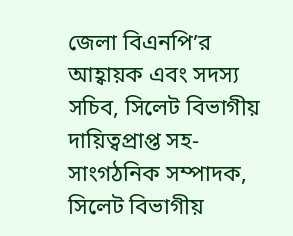জেলা বিএনপি’র আহ্বায়ক এবং সদস্য সচিব, সিলেট বিভাগীয় দায়িত্বপ্রাপ্ত সহ-সাংগঠনিক সম্পাদক, সিলেট বিভাগীয়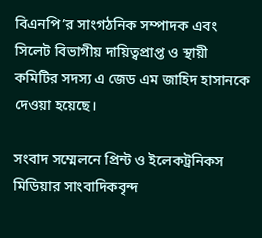বিএনপি’র সাংগঠনিক সম্পাদক এবং সিলেট বিভাগীয় দায়িত্বপ্রাপ্ত ও স্থায়ী কমিটির সদস্য এ জেড এম জাহিদ হাসানকে দেওয়া হয়েছে।

সংবাদ সম্মেলনে প্রিন্ট ও ইলেকট্রনিকস মিডিয়ার সাংবাদিকবৃন্দ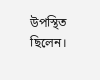উপস্থিত ছিলেন।